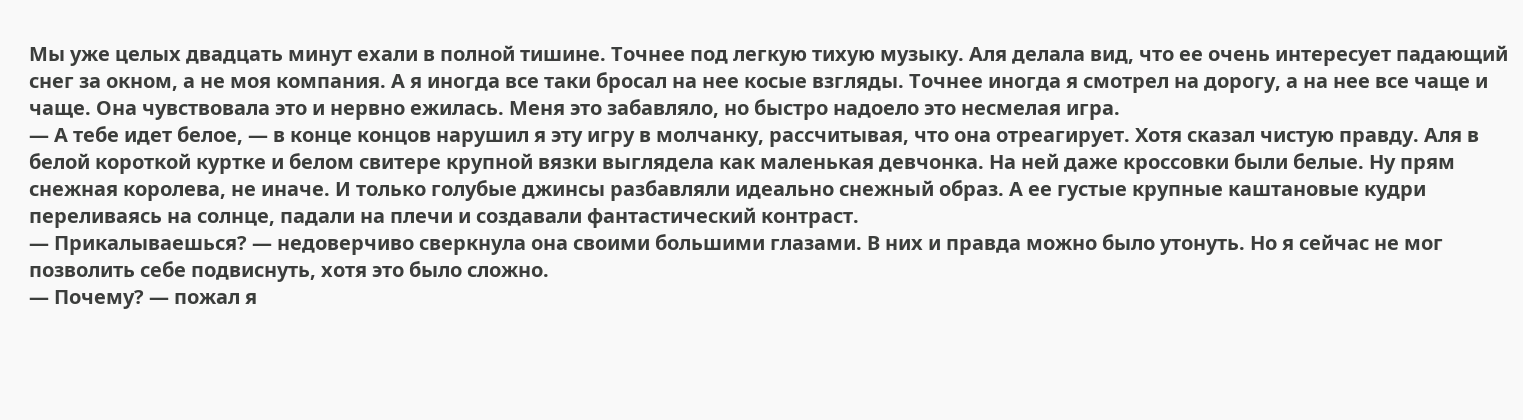Мы уже целых двадцать минут ехали в полной тишине. Точнее под легкую тихую музыку. Аля делала вид, что ее очень интересует падающий снег за окном, а не моя компания. А я иногда все таки бросал на нее косые взгляды. Точнее иногда я смотрел на дорогу, а на нее все чаще и чаще. Она чувствовала это и нервно ежилась. Меня это забавляло, но быстро надоело это несмелая игра.
— А тебе идет белое, — в конце концов нарушил я эту игру в молчанку, рассчитывая, что она отреагирует. Хотя сказал чистую правду. Аля в белой короткой куртке и белом свитере крупной вязки выглядела как маленькая девчонка. На ней даже кроссовки были белые. Ну прям снежная королева, не иначе. И только голубые джинсы разбавляли идеально снежный образ. А ее густые крупные каштановые кудри переливаясь на солнце, падали на плечи и создавали фантастический контраст.
— Прикалываешься? — недоверчиво сверкнула она своими большими глазами. В них и правда можно было утонуть. Но я сейчас не мог позволить себе подвиснуть, хотя это было сложно.
— Почему? — пожал я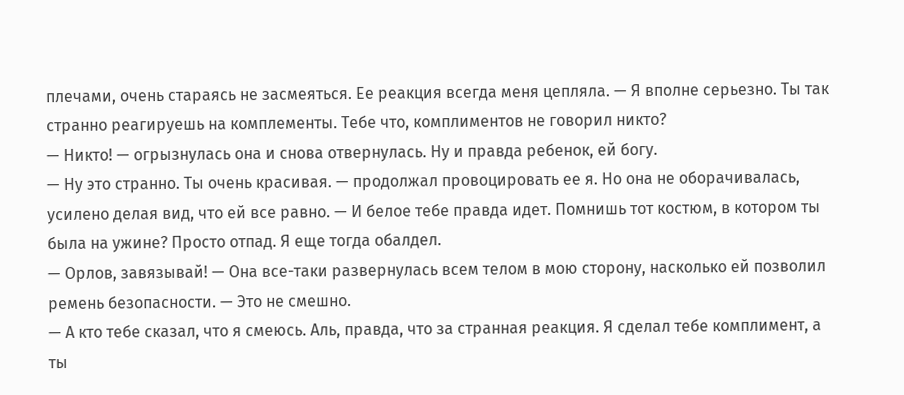плечами, очень стараясь не засмеяться. Ее реакция всегда меня цепляла. — Я вполне серьезно. Ты так странно реагируешь на комплементы. Тебе что, комплиментов не говорил никто?
— Никто! — огрызнулась она и снова отвернулась. Ну и правда ребенок, ей богу.
— Ну это странно. Ты очень красивая. — продолжал провоцировать ее я. Но она не оборачивалась, усилено делая вид, что ей все равно. — И белое тебе правда идет. Помнишь тот костюм, в котором ты была на ужине? Просто отпад. Я еще тогда обалдел.
— Орлов, завязывай! — Она все-таки развернулась всем телом в мою сторону, насколько ей позволил ремень безопасности. — Это не смешно.
— А кто тебе сказал, что я смеюсь. Аль, правда, что за странная реакция. Я сделал тебе комплимент, а ты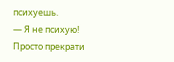психуешь.
— Я не психую! Просто прекрати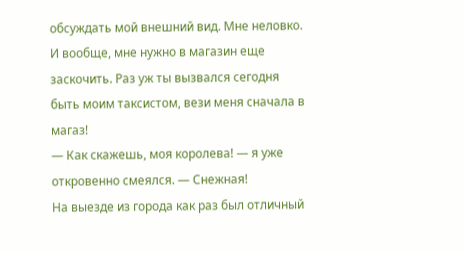обсуждать мой внешний вид. Мне неловко. И вообще, мне нужно в магазин еще заскочить. Раз уж ты вызвался сегодня быть моим таксистом, вези меня сначала в магаз!
— Как скажешь, моя королева! — я уже откровенно смеялся. — Снежная!
На выезде из города как раз был отличный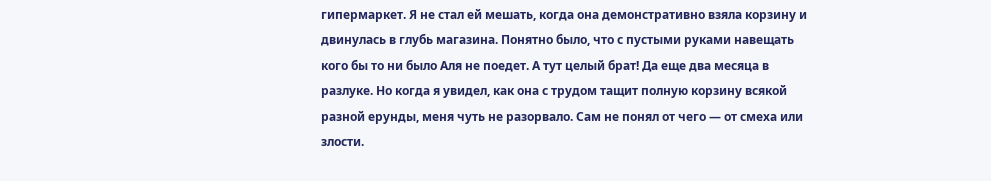гипермаркет. Я не стал ей мешать, когда она демонстративно взяла корзину и двинулась в глубь магазина. Понятно было, что с пустыми руками навещать кого бы то ни было Аля не поедет. А тут целый брат! Да еще два месяца в разлуке. Но когда я увидел, как она с трудом тащит полную корзину всякой разной ерунды, меня чуть не разорвало. Сам не понял от чего — от смеха или злости.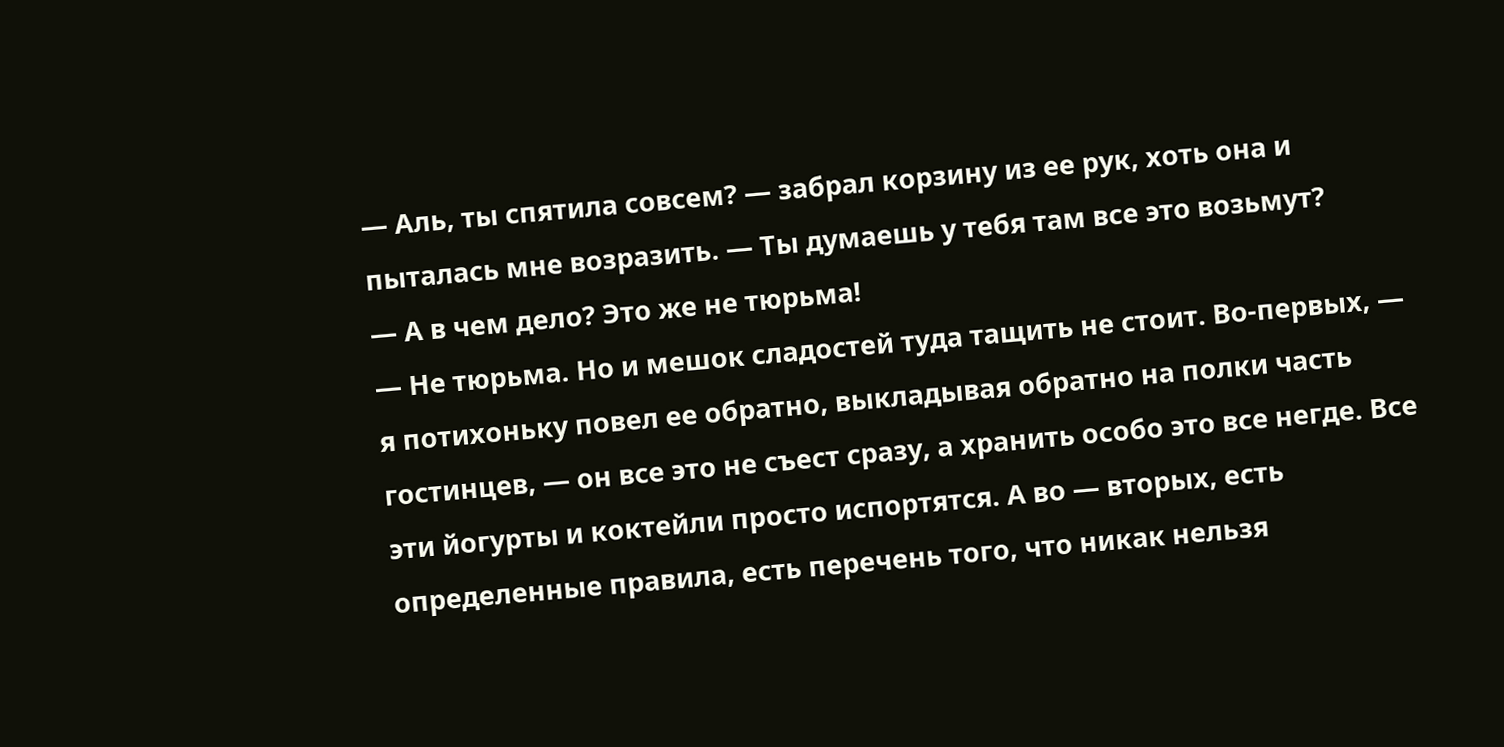— Аль, ты спятила совсем? — забрал корзину из ее рук, хоть она и пыталась мне возразить. — Ты думаешь у тебя там все это возьмут?
— А в чем дело? Это же не тюрьма!
— Не тюрьма. Но и мешок сладостей туда тащить не стоит. Во-первых, — я потихоньку повел ее обратно, выкладывая обратно на полки часть гостинцев, — он все это не съест сразу, а хранить особо это все негде. Все эти йогурты и коктейли просто испортятся. А во — вторых, есть определенные правила, есть перечень того, что никак нельзя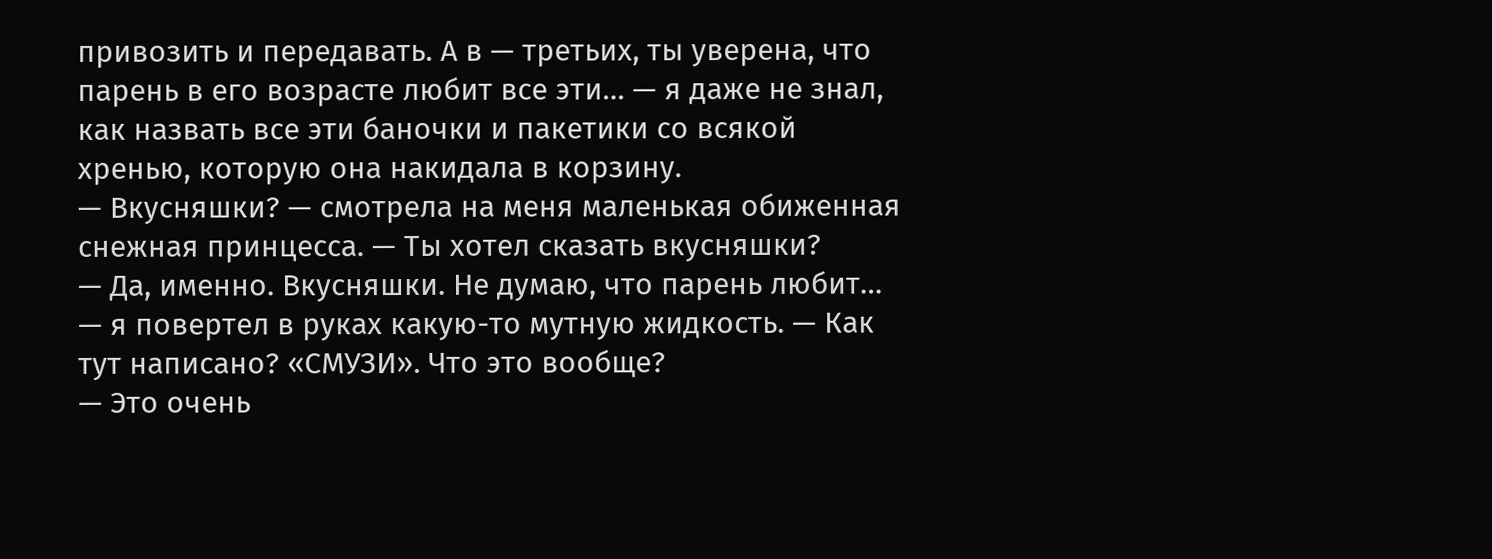привозить и передавать. А в — третьих, ты уверена, что парень в его возрасте любит все эти… — я даже не знал, как назвать все эти баночки и пакетики со всякой хренью, которую она накидала в корзину.
— Вкусняшки? — смотрела на меня маленькая обиженная снежная принцесса. — Ты хотел сказать вкусняшки?
— Да, именно. Вкусняшки. Не думаю, что парень любит… — я повертел в руках какую-то мутную жидкость. — Как тут написано? «СМУЗИ». Что это вообще?
— Это очень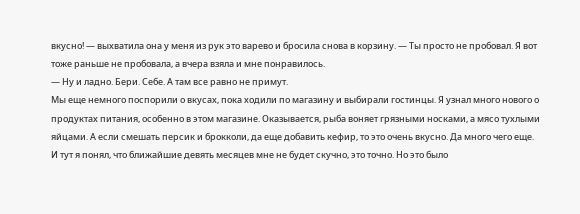вкусно! — выхватила она у меня из рук это варево и бросила снова в корзину. — Ты просто не пробовал. Я вот тоже раньше не пробовала, а вчера взяла и мне понравилось.
— Ну и ладно. Бери. Себе. А там все равно не примут.
Мы еще немного поспорили о вкусах, пока ходили по магазину и выбирали гостинцы. Я узнал много нового о продуктах питания, особенно в этом магазине. Оказывается, рыба воняет грязными носками, а мясо тухлыми яйцами. А если смешать персик и брокколи, да еще добавить кефир, то это очень вкусно. Да много чего еще. И тут я понял, что ближайшие девять месяцев мне не будет скучно, это точно. Но это было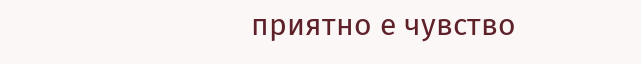приятно е чувство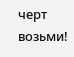черт возьми!